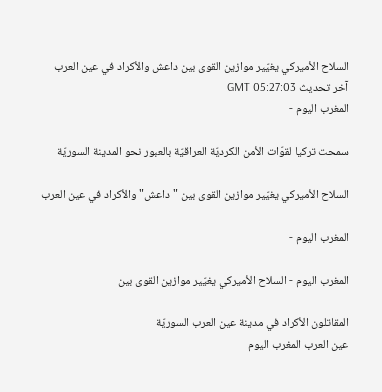السلاح الأميركي يغيّير موازين القوى بين داعش والأكراد في عين العرب
آخر تحديث GMT 05:27:03
المغرب اليوم -

سمحت تركيا لقوّات الأمن الكرديّة العراقيّة بالعبور نحو المدينة السوريّة

السلاح الأميركي يغيّير موازين القوى بين "داعش" والأكراد في عين العرب

المغرب اليوم -

المغرب اليوم - السلاح الأميركي يغيّير موازين القوى بين

المقاتلون الأكراد في مدينة عين العرب السوريّة
عين العرب المغرب اليوم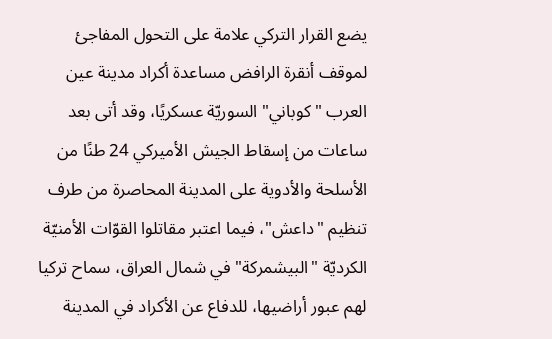يضع القرار التركي علامة على التحول المفاجئ لموقف أنقرة الرافض مساعدة أكراد مدينة عين العرب "كوباني" السوريّة عسكريًا، وقد أتى بعد ساعات من إسقاط الجيش الأميركي 24 طنًا من الأسلحة والأدوية على المدينة المحاصرة من طرف تنظيم "داعش"، فيما اعتبر مقاتلوا القوّات الأمنيّة الكرديّة "البيشمركة" في شمال العراق، سماح تركيا لهم عبور أراضيها، للدفاع عن الأكراد في المدينة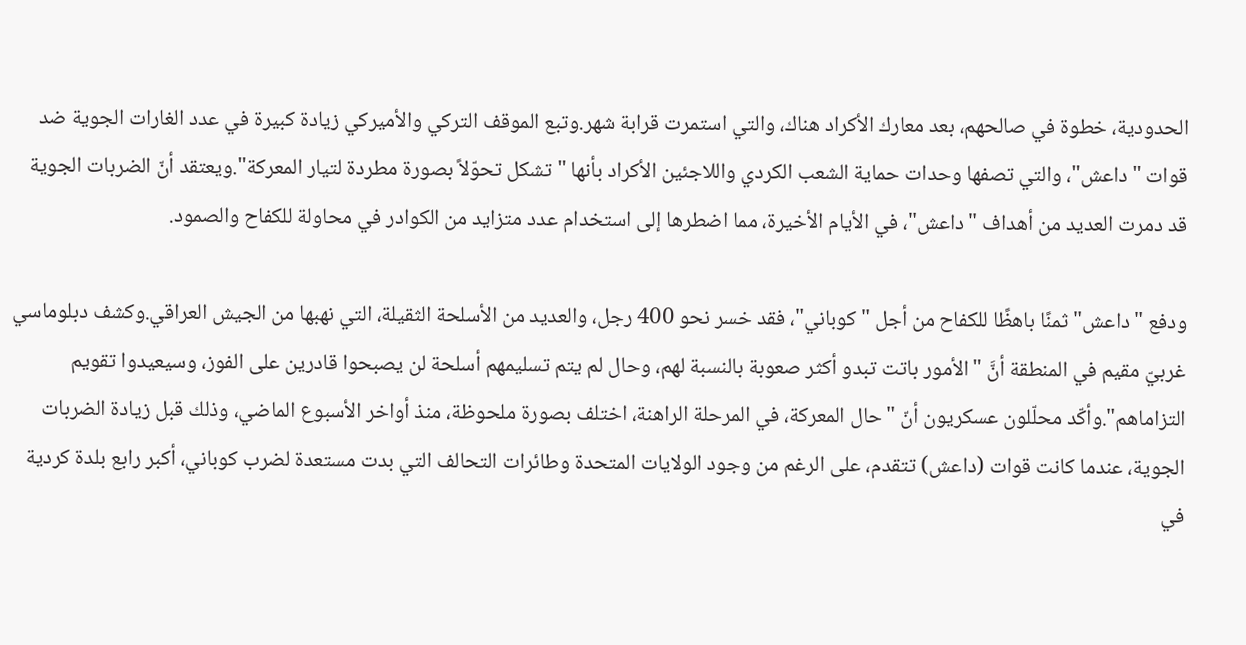الحدودية، خطوة في صالحهم، بعد معارك الأكراد هناك، والتي استمرت قرابة شهر.وتبع الموقف التركي والأميركي زيادة كبيرة في عدد الغارات الجوية ضد قوات "داعش"، والتي تصفها وحدات حماية الشعب الكردي واللاجئين الأكراد بأنها "تشكل تحوّلاً بصورة مطردة لتيار المعركة".ويعتقد أنّ الضربات الجوية قد دمرت العديد من أهداف "داعش"، في الأيام الأخيرة، مما اضطرها إلى استخدام عدد متزايد من الكوادر في محاولة للكفاح والصمود.

ودفع "داعش" ثمنًا باهظًا للكفاح من أجل "كوباني"، فقد خسر نحو 400 رجل، والعديد من الأسلحة الثقيلة، التي نهبها من الجيش العراقي.وكشف دبلوماسي غربيّ مقيم في المنطقة أنَّ "الأمور باتت تبدو أكثر صعوبة بالنسبة لهم، وحال لم يتم تسليمهم أسلحة لن يصبحوا قادرين على الفوز، وسيعيدوا تقويم التزاماهم".وأكّد محلّلون عسكريون أنّ "حال المعركة، في المرحلة الراهنة، اختلف بصورة ملحوظة، منذ أواخر الأسبوع الماضي، وذلك قبل زيادة الضربات الجوية، عندما كانت قوات (داعش) تتقدم، على الرغم من وجود الولايات المتحدة وطائرات التحالف التي بدت مستعدة لضرب كوباني، أكبر رابع بلدة كردية في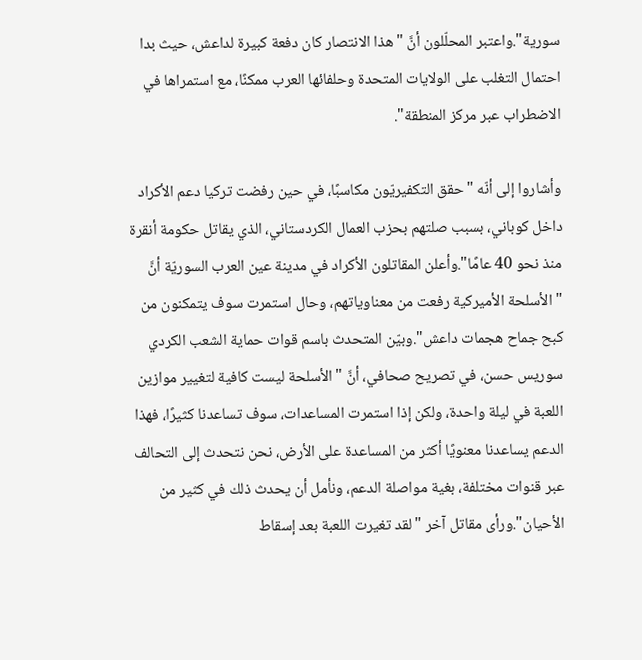سورية".واعتبر المحلّلون أنَّ "هذا الانتصار كان دفعة كبيرة لداعش، حيث بدا احتمال التغلب على الولايات المتحدة وحلفائها العرب ممكنًا، مع استمراها في الاضطراب عبر مركز المنطقة".

وأشاروا إلى أنّه "حقق التكفيريّون مكاسبًا، في حين رفضت تركيا دعم الأكراد داخل كوباني، بسبب صلتهم بحزب العمال الكردستاني، الذي يقاتل حكومة أنقرة منذ نحو 40 عامًا".وأعلن المقاتلون الأكراد في مدينة عين العرب السوريّة أنَّ "الأسلحة الأميركية رفعت من معناوياتهم، وحال استمرت سوف يتمكنون من كبح جماح هجمات داعش".وبيّن المتحدث باسم قوات حماية الشعب الكردي سوريس حسن، في تصريح صحافي، أنَّ "الأسلحة ليست كافية لتغيير موازين اللعبة في ليلة واحدة، ولكن إذا استمرت المساعدات، سوف تساعدنا كثيرًا، فهذا الدعم يساعدنا معنويًا أكثر من المساعدة على الأرض، نحن نتحدث إلى التحالف عبر قنوات مختلفة، بغية مواصلة الدعم، ونأمل أن يحدث ذلك في كثير من الأحيان".ورأى مقاتل آخر "لقد تغيرت اللعبة بعد إسقاط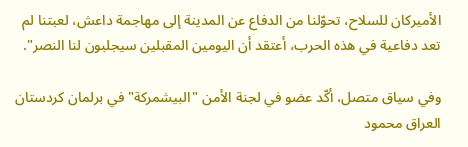الأميركان للسلاح، تحوّلنا من الدفاع عن المدينة إلى مهاجمة داعش، لعبتنا لم تعد دفاعية في هذه الحرب، أعتقد أن اليومين المقبلين سيجلبون لنا النصر".

وفي سياق متصل، أكّد عضو في لجنة الأمن "البيشمركة" في برلمان كردستان العراق محمود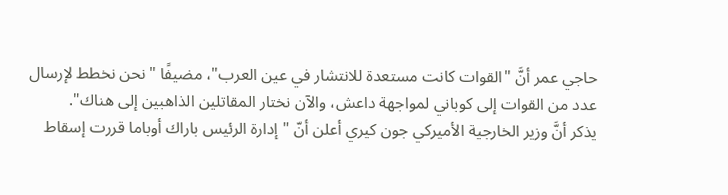حاجي عمر أنَّ "القوات كانت مستعدة للانتشار في عين العرب"، مضيفًا "نحن نخطط لإرسال عدد من القوات إلى كوباني لمواجهة داعش، والآن نختار المقاتلين الذاهبين إلى هناك".
يذكر أنَّ وزير الخارجية الأميركي جون كيري أعلن أنّ "إدارة الرئيس باراك أوباما قررت إسقاط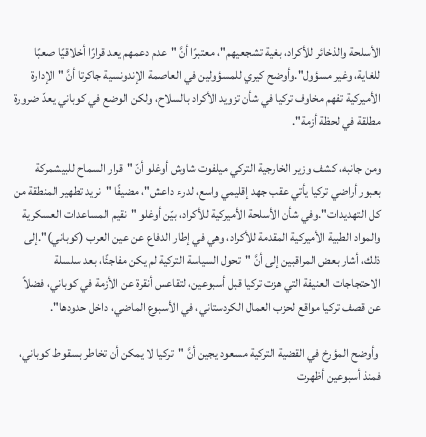الأسلحة والذخائر للأكراد، بغية تشجعيهم"، معتبرًا أنَّ "عدم دعمهم يعد قرارًا أخلاقيًا صعبًا للغاية، وغير مسؤول".وأوضح كيري للمسؤولين في العاصمة الإندونسية جاكرتا أنَّ "الإدارة الأميركية تفهم مخاوف تركيا في شأن تزويد الأكراد بالسلاح، ولكن الوضع في كوباني يعدّ ضرورة مطلقة في لحظة أزمة".

ومن جانبه، كشف وزير الخارجية التركي ميلفوت شاوش أوغلو أنّ "قرار السماح للبيشمركة بعبور أراضي تركيا يأتي عقب جهد إقليمي واسع، لدرء داعش"، مضيفًا "نريد تطهير المنطقة من كل التهديدات".وفي شأن الأسلحة الأميركية للأكراد، بيّن أوغلو "نقيم المساعدات العسكرية والمواد الطبية الأميركية المقدمة للأكراد، وهي في إطار الدفاع عن عين العرب (كوباني)".إلى ذلك، أشار بعض المراقبين إلى أنَّ "تحول السياسة التركية لم يكن مفاجئًا، بعد سلسلة الاحتجاجات العنيفة التي هزت تركيا قبل أسبوعين، لتقاعس أنقرة عن الأزمة في كوباني، فضلاً عن قصف تركيا مواقع لحزب العمال الكردستاني، في الأسبوع الماضي، داخل حدودها".

 وأوضح المؤرخ في القضية التركية مسعود يجين أنَّ "تركيا لا يمكن أن تخاطر بسقوط كوباني، فمنذ أسبوعين أظهرت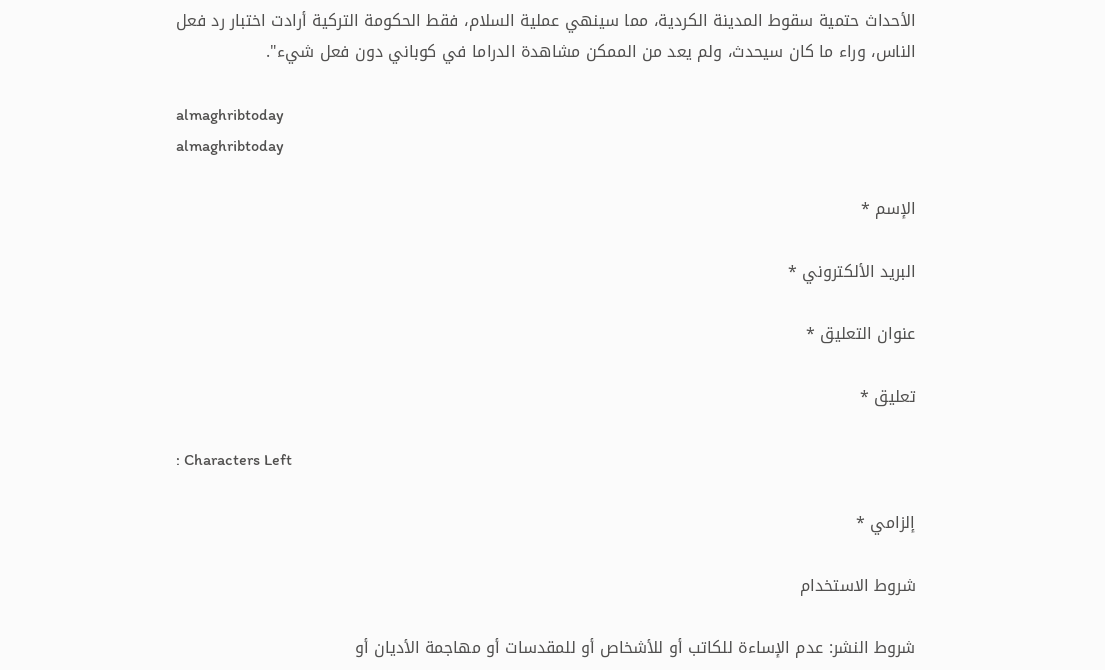الأحداث حتمية سقوط المدينة الكردية، مما سينهي عملية السلام، فقط الحكومة التركية أرادت اختبار رد فعل الناس، وراء ما كان سيحدث، ولم يعد من الممكن مشاهدة الدراما في كوباني دون فعل شيء".

almaghribtoday
almaghribtoday

الإسم *

البريد الألكتروني *

عنوان التعليق *

تعليق *

: Characters Left

إلزامي *

شروط الاستخدام

شروط النشر: عدم الإساءة للكاتب أو للأشخاص أو للمقدسات أو مهاجمة الأديان أو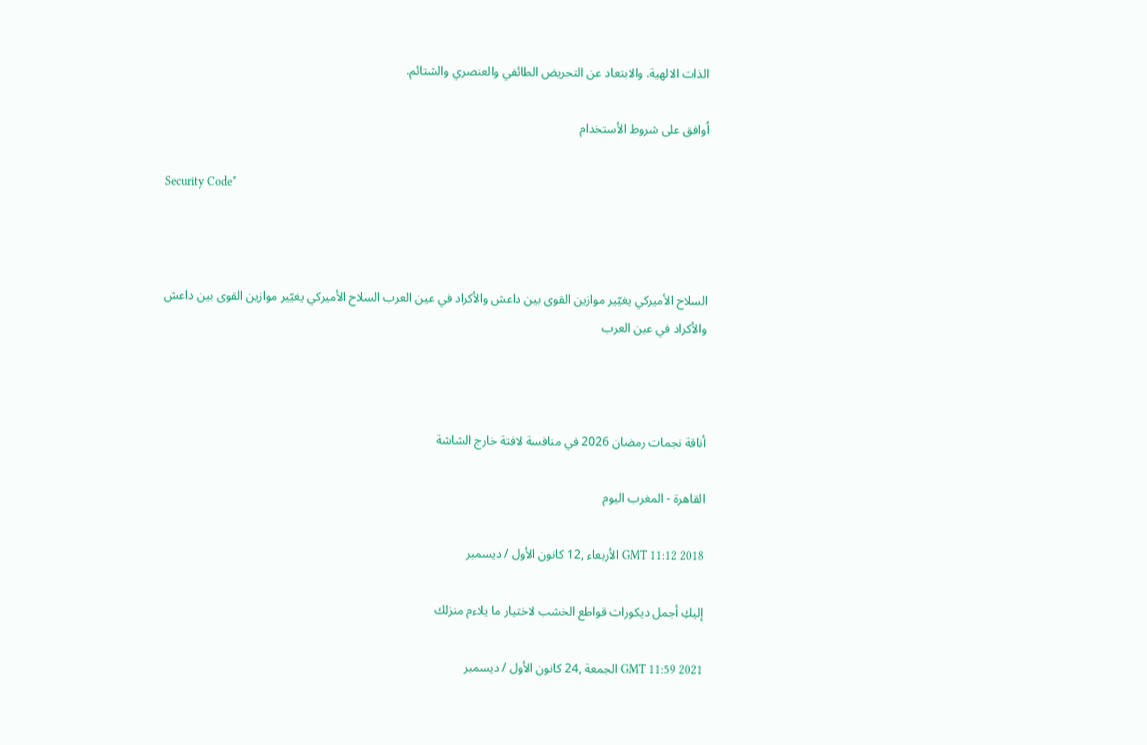الذات الالهية. والابتعاد عن التحريض الطائفي والعنصري والشتائم.

اُوافق على شروط الأستخدام

Security Code*



السلاح الأميركي يغيّير موازين القوى بين داعش والأكراد في عين العرب السلاح الأميركي يغيّير موازين القوى بين داعش والأكراد في عين العرب



أناقة نجمات رمضان 2026 في منافسة لافتة خارج الشاشة

القاهرة - المغرب اليوم

GMT 11:12 2018 الأربعاء ,12 كانون الأول / ديسمبر

إليكِ أجمل ديكورات قواطع الخشب لاختيار ما يلاءم منزلك

GMT 11:59 2021 الجمعة ,24 كانون الأول / ديسمبر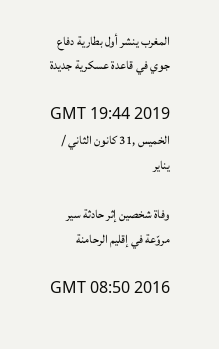المغرب ينشر أول بطارية دفاع جوي في قاعدة عسكرية جديدة

GMT 19:44 2019 الخميس ,31 كانون الثاني / يناير

وفاة شخصين إثر حادثة سير مروّعة في إقليم الرحامنة

GMT 08:50 2016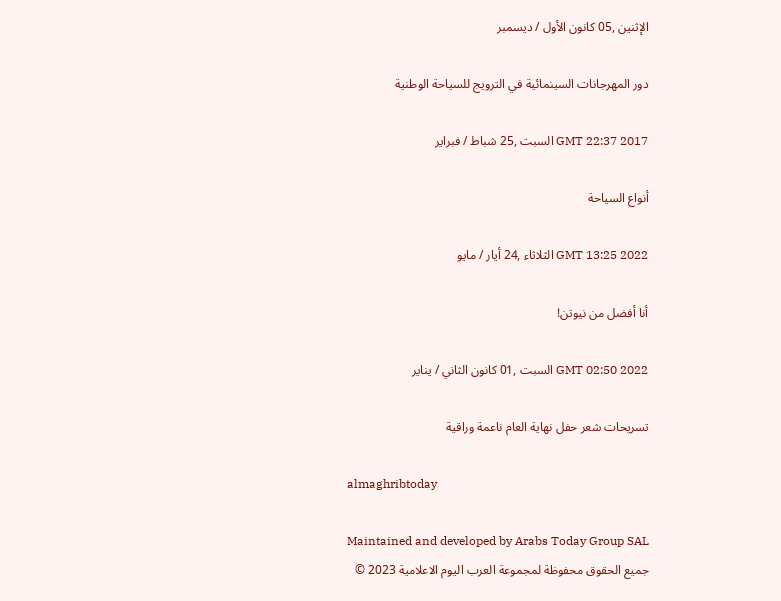الإثنين ,05 كانون الأول / ديسمبر

دور المهرجانات السينمائية في الترويج للسياحة الوطنية

GMT 22:37 2017 السبت ,25 شباط / فبراير

أنواع السياحة

GMT 13:25 2022 الثلاثاء ,24 أيار / مايو

أنا أفضل من نيوتن!

GMT 02:50 2022 السبت ,01 كانون الثاني / يناير

تسريحات شعر حفل نهاية العام ناعمة وراقية

almaghribtoday

Maintained and developed by Arabs Today Group SAL
جميع الحقوق محفوظة لمجموعة العرب اليوم الاعلامية 2023 ©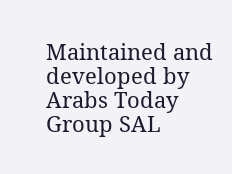Maintained and developed by Arabs Today Group SAL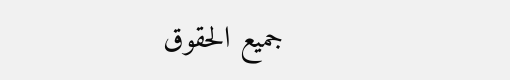جميع الحقوق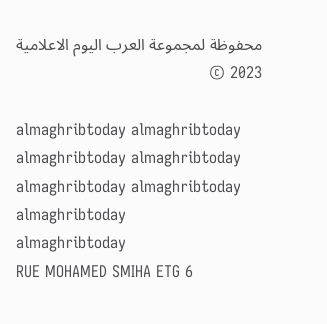محفوظة لمجموعة العرب اليوم الاعلامية 2023 ©

almaghribtoday almaghribtoday almaghribtoday almaghribtoday
almaghribtoday almaghribtoday almaghribtoday
almaghribtoday
RUE MOHAMED SMIHA ETG 6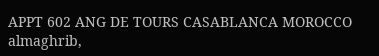APPT 602 ANG DE TOURS CASABLANCA MOROCCO
almaghrib,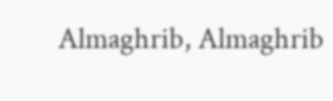Almaghrib, Almaghrib